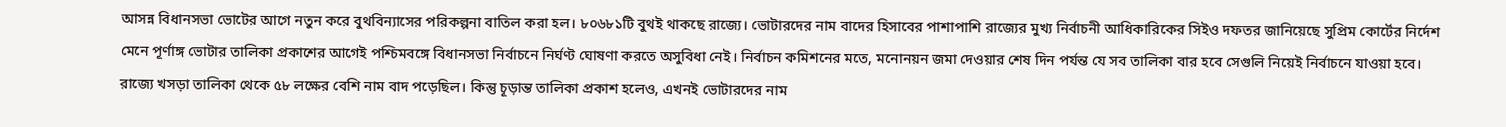আসন্ন বিধানসভা ভোটের আগে নতুন করে বুথবিন্যাসের পরিকল্পনা বাতিল করা হল। ৮০৬৮১টি বুথই থাকছে রাজ্যে। ভোটারদের নাম বাদের হিসাবের পাশাপাশি রাজ্যের মুখ্য নির্বাচনী আধিকারিকের সিইও দফতর জানিয়েছে সুপ্রিম কোর্টের নির্দেশ মেনে পূর্ণাঙ্গ ভোটার তালিকা প্রকাশের আগেই পশ্চিমবঙ্গে বিধানসভা নির্বাচনে নির্ঘণ্ট ঘোষণা করতে অসুবিধা নেই। নির্বাচন কমিশনের মতে, মনোনয়ন জমা দেওয়ার শেষ দিন পর্যন্ত যে সব তালিকা বার হবে সেগুলি নিয়েই নির্বাচনে যাওয়া হবে। রাজ্যে খসড়া তালিকা থেকে ৫৮ লক্ষের বেশি নাম বাদ পড়েছিল। কিন্তু চূড়ান্ত তালিকা প্রকাশ হলেও, এখনই ভোটারদের নাম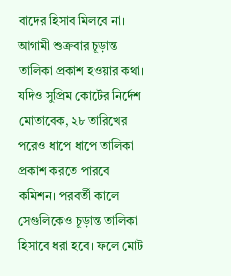বাদের হিসাব মিলবে না। আগামী শুক্রবার চূড়ান্ত তালিকা প্রকাশ হওয়ার কথা। যদিও সুপ্রিম কোর্টের নির্দেশ মোতাবেক, ২৮ তারিখের পরেও ধাপে ধাপে তালিকা প্রকাশ করতে পারবে কমিশন। পরবর্তী কালে সেগুলিকেও চূড়ান্ত তালিকা হিসাবে ধরা হবে। ফলে মোট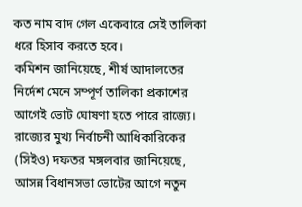কত নাম বাদ গেল একেবারে সেই তালিকা ধরে হিসাব করতে হবে।
কমিশন জানিয়েছে, শীর্ষ আদালতের নির্দেশ মেনে সম্পূর্ণ তালিকা প্রকাশের আগেই ভোট ঘোষণা হতে পারে রাজ্যে। রাজ্যের মুখ্য নির্বাচনী আধিকারিকের (সিইও) দফতর মঙ্গলবার জানিয়েছে, আসন্ন বিধানসভা ভোটের আগে নতুন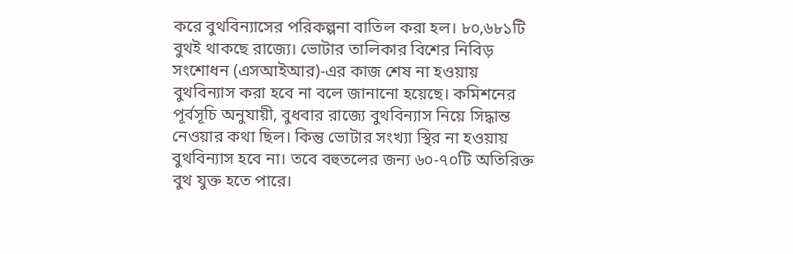করে বুথবিন্যাসের পরিকল্পনা বাতিল করা হল। ৮০,৬৮১টি বুথই থাকছে রাজ্যে। ভোটার তালিকার বিশের নিবিড় সংশোধন (এসআইআর)-এর কাজ শেষ না হওয়ায় বুথবিন্যাস করা হবে না বলে জানানো হয়েছে। কমিশনের পূর্বসূচি অনুযায়ী, বুধবার রাজ্যে বুথবিন্যাস নিয়ে সিদ্ধান্ত নেওয়ার কথা ছিল। কিন্তু ভোটার সংখ্যা স্থির না হওয়ায় বুথবিন্যাস হবে না। তবে বহুতলের জন্য ৬০-৭০টি অতিরিক্ত বুথ যুক্ত হতে পারে।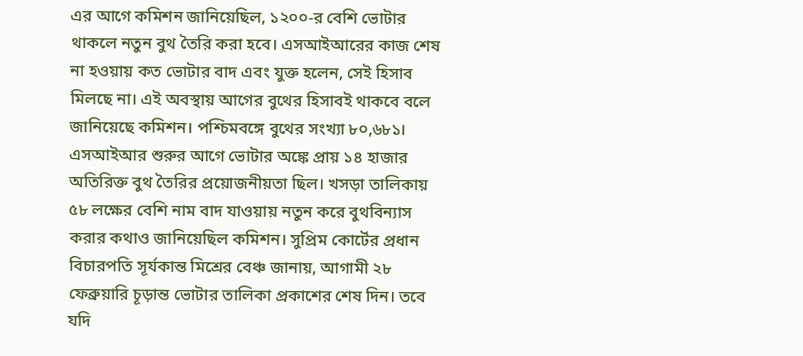এর আগে কমিশন জানিয়েছিল, ১২০০-র বেশি ভোটার থাকলে নতুন বুথ তৈরি করা হবে। এসআইআরের কাজ শেষ না হওয়ায় কত ভোটার বাদ এবং যুক্ত হলেন, সেই হিসাব মিলছে না। এই অবস্থায় আগের বুথের হিসাবই থাকবে বলে জানিয়েছে কমিশন। পশ্চিমবঙ্গে বুথের সংখ্যা ৮০,৬৮১। এসআইআর শুরুর আগে ভোটার অঙ্কে প্রায় ১৪ হাজার অতিরিক্ত বুথ তৈরির প্রয়োজনীয়তা ছিল। খসড়া তালিকায় ৫৮ লক্ষের বেশি নাম বাদ যাওয়ায় নতুন করে বুথবিন্যাস করার কথাও জানিয়েছিল কমিশন। সুপ্রিম কোর্টের প্রধান বিচারপতি সূর্যকান্ত মিশ্রের বেঞ্চ জানায়, আগামী ২৮ ফেব্রুয়ারি চূড়ান্ত ভোটার তালিকা প্রকাশের শেষ দিন। তবে যদি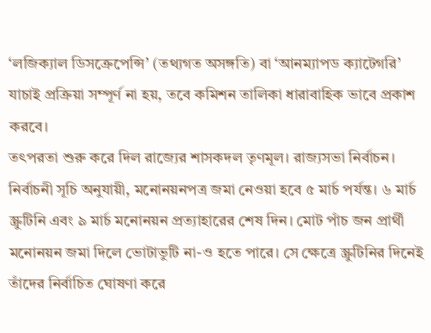‘লজিক্যাল ডিসক্রেপেন্সি’ (তথ্যগত অসঙ্গতি) বা ‘আনম্যাপড ক্যাটেগরি’ যাচাই প্রক্রিয়া সম্পূর্ণ না হয়, তবে কমিশন তালিকা ধারাবাহিক ভাবে প্রকাশ করবে।
তৎপরতা শুরু করে দিল রাজ্যের শাসকদল তৃণমূল। রাজ্যসভা নির্বাচন। নির্বাচনী সূচি অনুযায়ী, মনোনয়নপত্র জমা নেওয়া হবে ৫ মার্চ পর্যন্ত। ৬ মার্চ স্ক্রুটিনি এবং ৯ মার্চ মনোনয়ন প্রত্যাহারের শেষ দিন। মোট পাঁচ জন প্রার্থী মনোনয়ন জমা দিলে ভোটাভুটি না-ও হতে পারে। সে ক্ষেত্রে স্ক্রুটিনির দিনেই তাঁদের নির্বাচিত ঘোষণা করে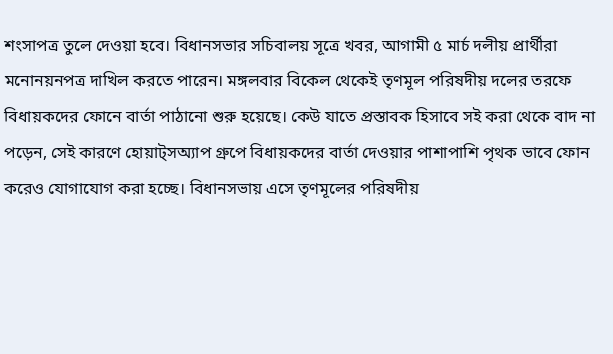শংসাপত্র তুলে দেওয়া হবে। বিধানসভার সচিবালয় সূত্রে খবর, আগামী ৫ মার্চ দলীয় প্রার্থীরা মনোনয়নপত্র দাখিল করতে পারেন। মঙ্গলবার বিকেল থেকেই তৃণমূল পরিষদীয় দলের তরফে বিধায়কদের ফোনে বার্তা পাঠানো শুরু হয়েছে। কেউ যাতে প্রস্তাবক হিসাবে সই করা থেকে বাদ না পড়েন, সেই কারণে হোয়াট্সঅ্যাপ গ্রুপে বিধায়কদের বার্তা দেওয়ার পাশাপাশি পৃথক ভাবে ফোন করেও যোগাযোগ করা হচ্ছে। বিধানসভায় এসে তৃণমূলের পরিষদীয়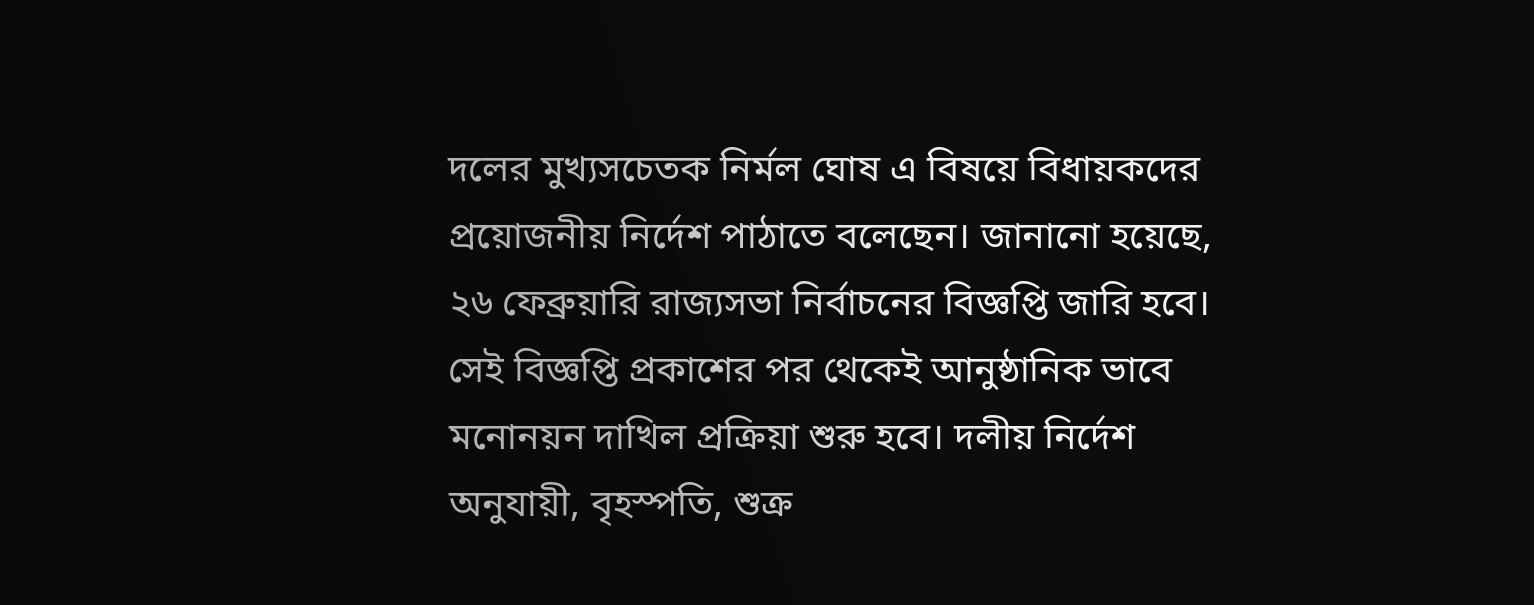দলের মুখ্যসচেতক নির্মল ঘোষ এ বিষয়ে বিধায়কদের প্রয়োজনীয় নির্দেশ পাঠাতে বলেছেন। জানানো হয়েছে, ২৬ ফেব্রুয়ারি রাজ্যসভা নির্বাচনের বিজ্ঞপ্তি জারি হবে। সেই বিজ্ঞপ্তি প্রকাশের পর থেকেই আনুষ্ঠানিক ভাবে মনোনয়ন দাখিল প্রক্রিয়া শুরু হবে। দলীয় নির্দেশ অনুযায়ী, বৃহস্পতি, শুক্র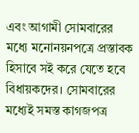এবং আগামী সোমবারের মধ্যে মনোনয়নপত্রে প্রস্তাবক হিসাবে সই করে যেতে হবে বিধায়কদের। সোমবারের মধ্যেই সমস্ত কাগজপত্র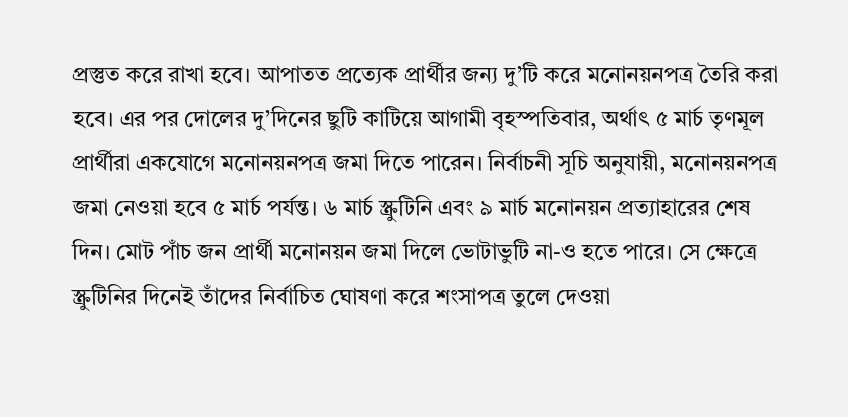প্রস্তুত করে রাখা হবে। আপাতত প্রত্যেক প্রার্থীর জন্য দু’টি করে মনোনয়নপত্র তৈরি করা হবে। এর পর দোলের দু’দিনের ছুটি কাটিয়ে আগামী বৃহস্পতিবার, অর্থাৎ ৫ মার্চ তৃণমূল প্রার্থীরা একযোগে মনোনয়নপত্র জমা দিতে পারেন। নির্বাচনী সূচি অনুযায়ী, মনোনয়নপত্র জমা নেওয়া হবে ৫ মার্চ পর্যন্ত। ৬ মার্চ স্ক্রুটিনি এবং ৯ মার্চ মনোনয়ন প্রত্যাহারের শেষ দিন। মোট পাঁচ জন প্রার্থী মনোনয়ন জমা দিলে ভোটাভুটি না-ও হতে পারে। সে ক্ষেত্রে স্ক্রুটিনির দিনেই তাঁদের নির্বাচিত ঘোষণা করে শংসাপত্র তুলে দেওয়া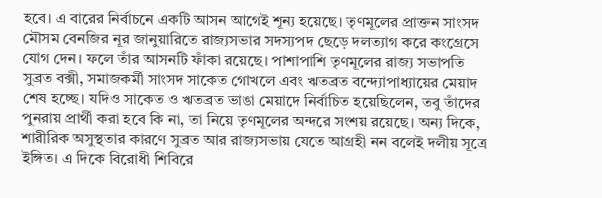হবে। এ বারের নির্বাচনে একটি আসন আগেই শূন্য হয়েছে। তৃণমূলের প্রাক্তন সাংসদ মৌসম বেনজির নূর জানুয়ারিতে রাজ্যসভার সদস্যপদ ছেড়ে দলত্যাগ করে কংগ্রেসে যোগ দেন। ফলে তাঁর আসনটি ফাঁকা রয়েছে। পাশাপাশি তৃণমূলের রাজ্য সভাপতি সুব্রত বক্সী, সমাজকর্মী সাংসদ সাকেত গোখলে এবং ঋতব্রত বন্দ্যোপাধ্যায়ের মেয়াদ শেষ হচ্ছে। যদিও সাকেত ও ঋতব্রত ভাঙা মেয়াদে নির্বাচিত হয়েছিলেন, তবু তাঁদের পুনরায় প্রার্থী করা হবে কি না, তা নিয়ে তৃণমূলের অন্দরে সংশয় রয়েছে। অন্য দিকে, শারীরিক অসুস্থতার কারণে সুব্রত আর রাজ্যসভায় যেতে আগ্রহী নন বলেই দলীয় সূত্রে ইঙ্গিত। এ দিকে বিরোধী শিবিরে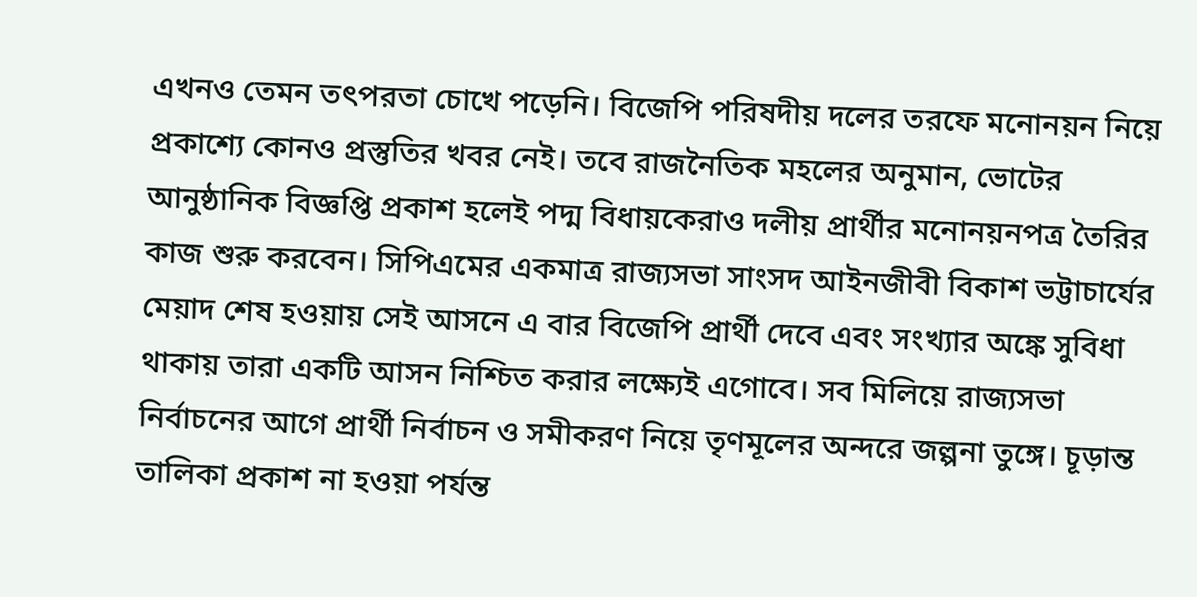এখনও তেমন তৎপরতা চোখে পড়েনি। বিজেপি পরিষদীয় দলের তরফে মনোনয়ন নিয়ে প্রকাশ্যে কোনও প্রস্তুতির খবর নেই। তবে রাজনৈতিক মহলের অনুমান, ভোটের আনুষ্ঠানিক বিজ্ঞপ্তি প্রকাশ হলেই পদ্ম বিধায়কেরাও দলীয় প্রার্থীর মনোনয়নপত্র তৈরির কাজ শুরু করবেন। সিপিএমের একমাত্র রাজ্যসভা সাংসদ আইনজীবী বিকাশ ভট্টাচার্যের মেয়াদ শেষ হওয়ায় সেই আসনে এ বার বিজেপি প্রার্থী দেবে এবং সংখ্যার অঙ্কে সুবিধা থাকায় তারা একটি আসন নিশ্চিত করার লক্ষ্যেই এগোবে। সব মিলিয়ে রাজ্যসভা নির্বাচনের আগে প্রার্থী নির্বাচন ও সমীকরণ নিয়ে তৃণমূলের অন্দরে জল্পনা তুঙ্গে। চূড়ান্ত তালিকা প্রকাশ না হওয়া পর্যন্ত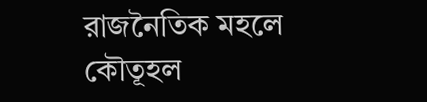রাজনৈতিক মহলে কৌতূহল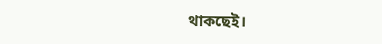থাকছেই।